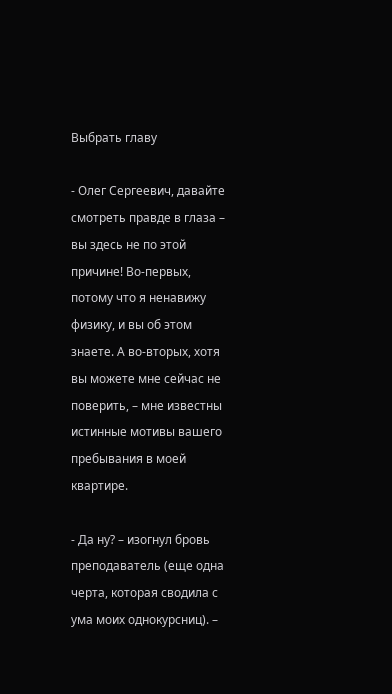Выбрать главу

- Олег Сергеевич, давайте смотреть правде в глаза – вы здесь не по этой причине! Во-первых, потому что я ненавижу физику, и вы об этом знаете. А во-вторых, хотя вы можете мне сейчас не поверить, – мне известны истинные мотивы вашего пребывания в моей квартире.

- Да ну? – изогнул бровь преподаватель (еще одна черта, которая сводила с ума моих однокурсниц). –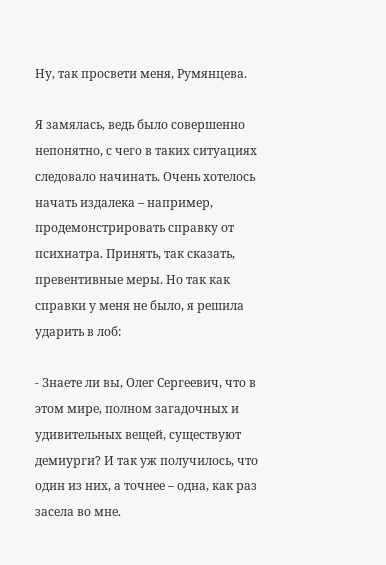Ну, так просвети меня, Румянцева.

Я замялась, ведь было совершенно непонятно, с чего в таких ситуациях следовало начинать. Очень хотелось начать издалека – например, продемонстрировать справку от психиатра. Принять, так сказать, превентивные меры. Но так как справки у меня не было, я решила ударить в лоб:

- Знаете ли вы, Олег Сергеевич, что в этом мире, полном загадочных и удивительных вещей, существуют демиурги? И так уж получилось, что один из них, а точнее – одна, как раз засела во мне.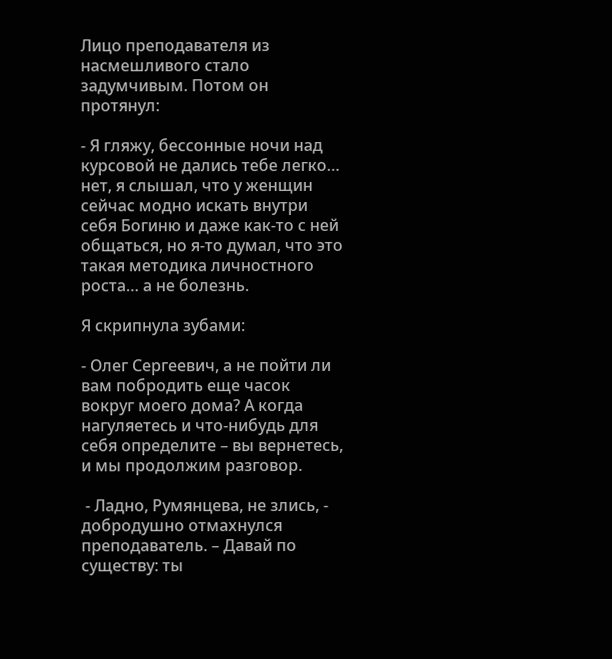Лицо преподавателя из насмешливого стало задумчивым. Потом он протянул:

- Я гляжу, бессонные ночи над курсовой не дались тебе легко… нет, я слышал, что у женщин сейчас модно искать внутри себя Богиню и даже как-то с ней общаться, но я-то думал, что это такая методика личностного роста… а не болезнь.

Я скрипнула зубами:

- Олег Сергеевич, а не пойти ли вам побродить еще часок вокруг моего дома? А когда нагуляетесь и что-нибудь для себя определите – вы вернетесь, и мы продолжим разговор.

 - Ладно, Румянцева, не злись, - добродушно отмахнулся преподаватель. – Давай по существу: ты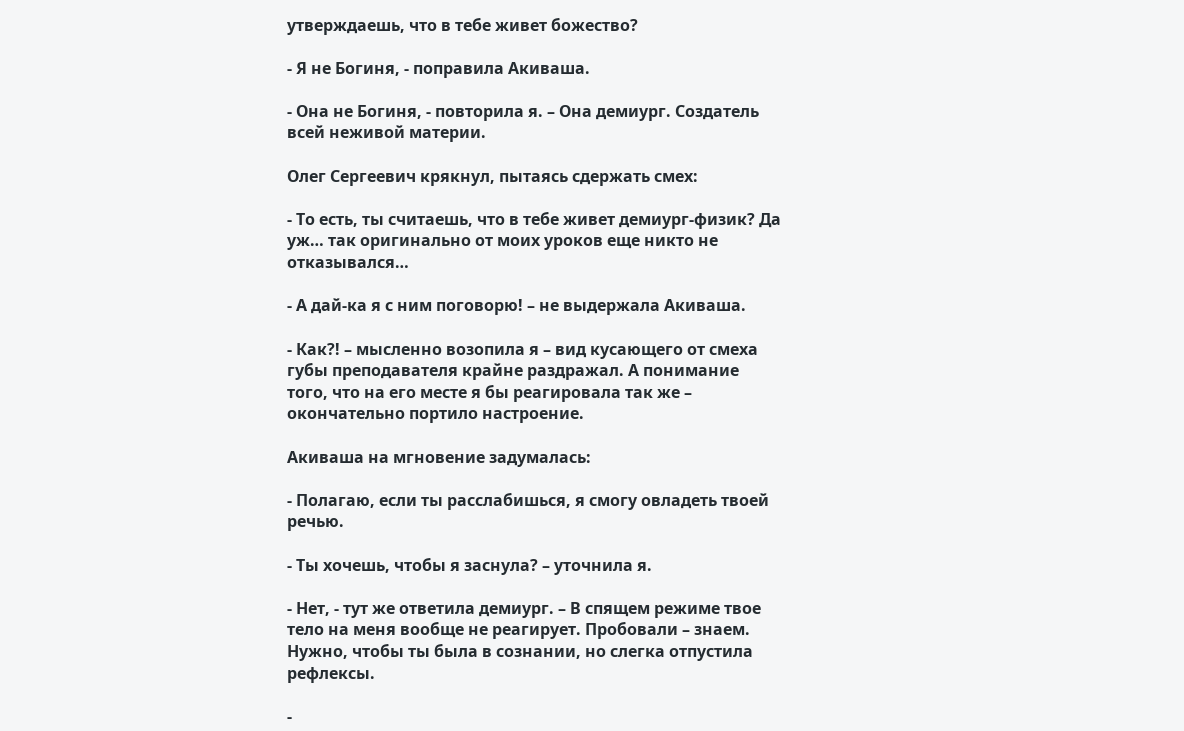утверждаешь, что в тебе живет божество?

- Я не Богиня, - поправила Акиваша.

- Она не Богиня, - повторила я. – Она демиург. Создатель всей неживой материи.

Олег Сергеевич крякнул, пытаясь сдержать смех:

- То есть, ты считаешь, что в тебе живет демиург-физик? Да уж… так оригинально от моих уроков еще никто не отказывался…

- А дай-ка я с ним поговорю! – не выдержала Акиваша.

- Как?! – мысленно возопила я – вид кусающего от смеха губы преподавателя крайне раздражал. А понимание того, что на его месте я бы реагировала так же – окончательно портило настроение.

Акиваша на мгновение задумалась:

- Полагаю, если ты расслабишься, я смогу овладеть твоей речью.

- Ты хочешь, чтобы я заснула? – уточнила я.

- Нет, - тут же ответила демиург. – В спящем режиме твое тело на меня вообще не реагирует. Пробовали – знаем. Нужно, чтобы ты была в сознании, но слегка отпустила рефлексы.

-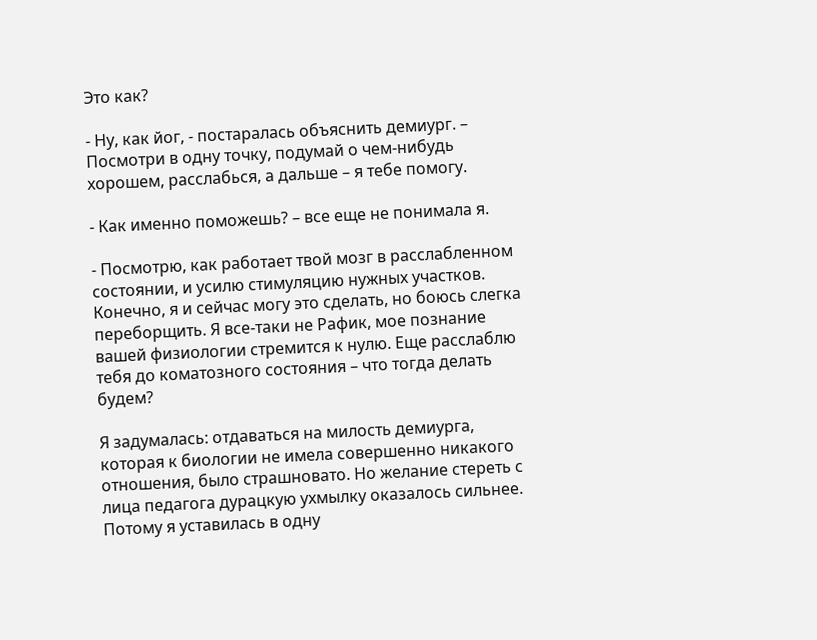Это как?

- Ну, как йог, - постаралась объяснить демиург. – Посмотри в одну точку, подумай о чем-нибудь хорошем, расслабься, а дальше – я тебе помогу.

- Как именно поможешь? – все еще не понимала я.

- Посмотрю, как работает твой мозг в расслабленном состоянии, и усилю стимуляцию нужных участков. Конечно, я и сейчас могу это сделать, но боюсь слегка переборщить. Я все-таки не Рафик, мое познание вашей физиологии стремится к нулю. Еще расслаблю тебя до коматозного состояния – что тогда делать будем?

Я задумалась: отдаваться на милость демиурга, которая к биологии не имела совершенно никакого отношения, было страшновато. Но желание стереть с лица педагога дурацкую ухмылку оказалось сильнее. Потому я уставилась в одну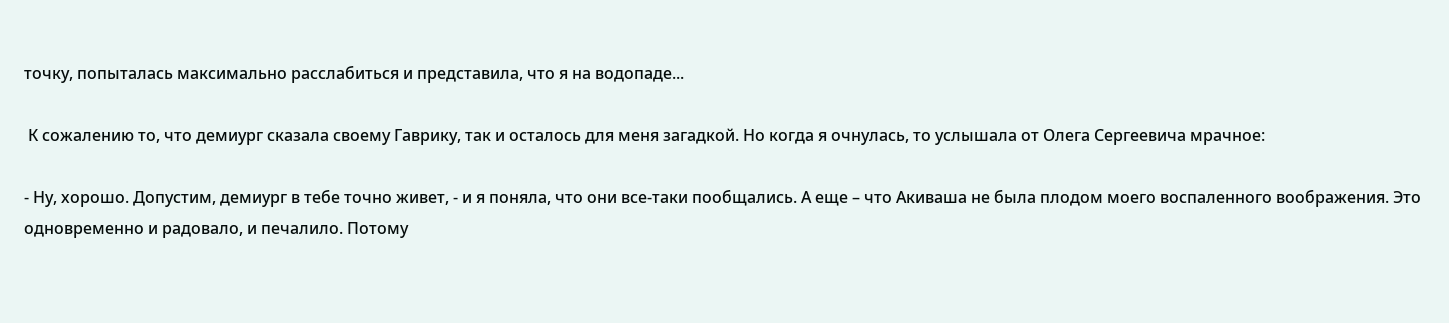точку, попыталась максимально расслабиться и представила, что я на водопаде...

 К сожалению то, что демиург сказала своему Гаврику, так и осталось для меня загадкой. Но когда я очнулась, то услышала от Олега Сергеевича мрачное:

- Ну, хорошо. Допустим, демиург в тебе точно живет, - и я поняла, что они все-таки пообщались. А еще – что Акиваша не была плодом моего воспаленного воображения. Это одновременно и радовало, и печалило. Потому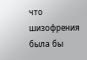что шизофрения была бы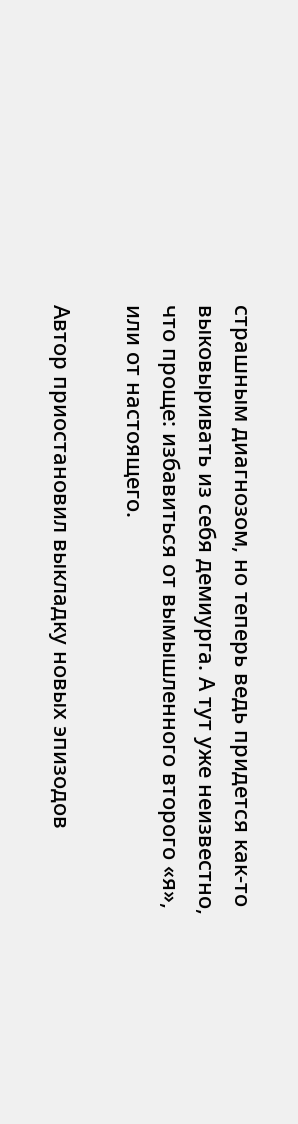страшным диагнозом, но теперь ведь придется как-то выковыривать из себя демиурга. А тут уже неизвестно, что проще: избавиться от вымышленного второго «я», или от настоящего.

Автор приостановил выкладку новых эпизодов